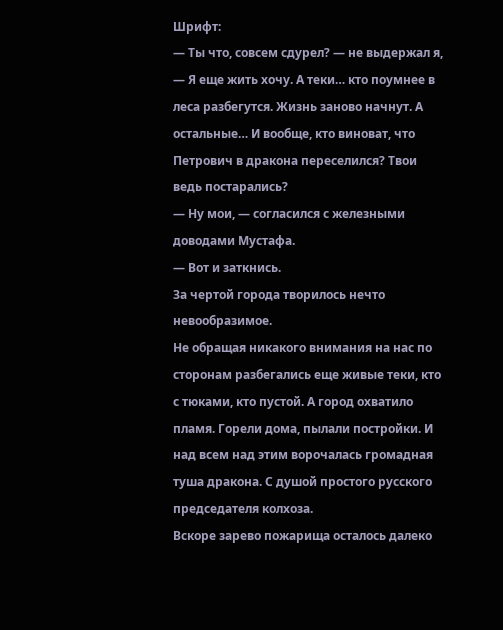Шрифт:
— Ты что, совсем сдурел? — не выдержал я, — Я еще жить хочу. А теки… кто поумнее в леса разбегутся. Жизнь заново начнут. А остальные… И вообще, кто виноват, что Петрович в дракона переселился? Твои ведь постарались?
— Ну мои, — согласился с железными доводами Мустафа.
— Вот и заткнись.
За чертой города творилось нечто невообразимое.
Не обращая никакого внимания на нас по сторонам разбегались еще живые теки, кто с тюками, кто пустой. А город охватило пламя. Горели дома, пылали постройки. И над всем над этим ворочалась громадная туша дракона. С душой простого русского председателя колхоза.
Вскоре зарево пожарища осталось далеко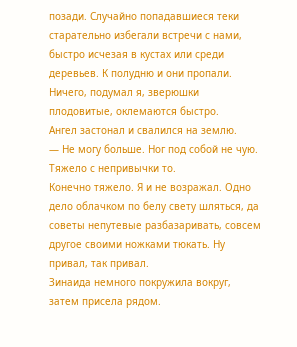позади. Случайно попадавшиеся теки старательно избегали встречи с нами, быстро исчезая в кустах или среди деревьев. К полудню и они пропали. Ничего, подумал я, зверюшки плодовитые, оклемаются быстро.
Ангел застонал и свалился на землю.
— Не могу больше. Ног под собой не чую. Тяжело с непривычки то.
Конечно тяжело. Я и не возражал. Одно дело облачком по белу свету шляться, да советы непутевые разбазаривать, совсем другое своими ножками тюкать. Ну привал, так привал.
Зинаида немного покружила вокруг, затем присела рядом.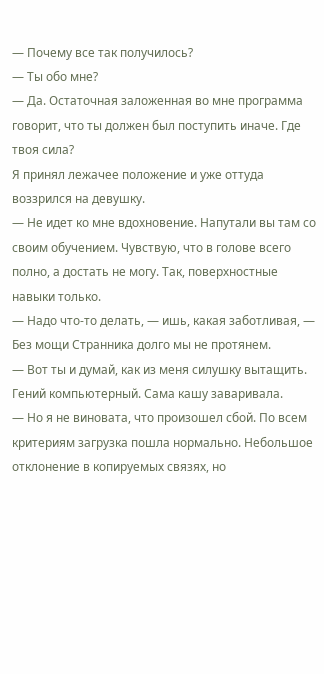— Почему все так получилось?
— Ты обо мне?
— Да. Остаточная заложенная во мне программа говорит, что ты должен был поступить иначе. Где твоя сила?
Я принял лежачее положение и уже оттуда воззрился на девушку.
— Не идет ко мне вдохновение. Напутали вы там со своим обучением. Чувствую, что в голове всего полно, а достать не могу. Так, поверхностные навыки только.
— Надо что-то делать, — ишь, какая заботливая, — Без мощи Странника долго мы не протянем.
— Вот ты и думай, как из меня силушку вытащить. Гений компьютерный. Сама кашу заваривала.
— Но я не виновата, что произошел сбой. По всем критериям загрузка пошла нормально. Небольшое отклонение в копируемых связях, но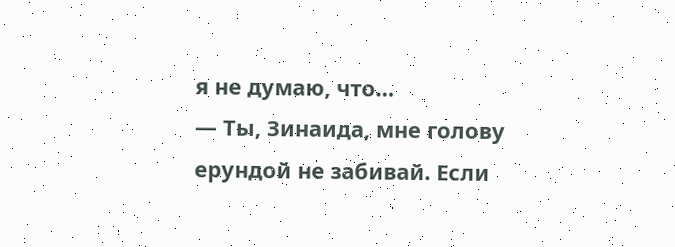я не думаю, что…
— Ты, Зинаида, мне голову ерундой не забивай. Если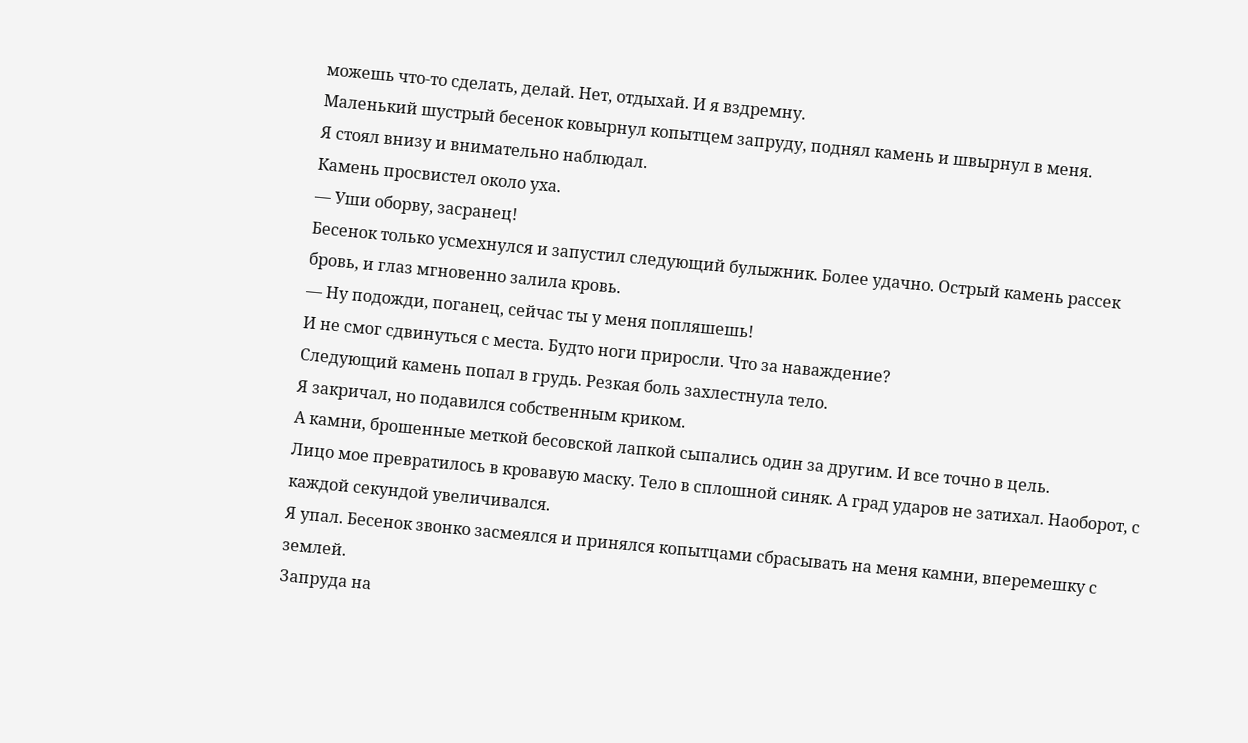можешь что-то сделать, делай. Нет, отдыхай. И я вздремну.
Маленький шустрый бесенок ковырнул копытцем запруду, поднял камень и швырнул в меня.
Я стоял внизу и внимательно наблюдал.
Камень просвистел около уха.
— Уши оборву, засранец!
Бесенок только усмехнулся и запустил следующий булыжник. Более удачно. Острый камень рассек бровь, и глаз мгновенно залила кровь.
— Ну подожди, поганец, сейчас ты у меня попляшешь!
И не смог сдвинуться с места. Будто ноги приросли. Что за наваждение?
Следующий камень попал в грудь. Резкая боль захлестнула тело.
Я закричал, но подавился собственным криком.
А камни, брошенные меткой бесовской лапкой сыпались один за другим. И все точно в цель.
Лицо мое превратилось в кровавую маску. Тело в сплошной синяк. А град ударов не затихал. Наоборот, с каждой секундой увеличивался.
Я упал. Бесенок звонко засмеялся и принялся копытцами сбрасывать на меня камни, вперемешку с землей.
Запруда на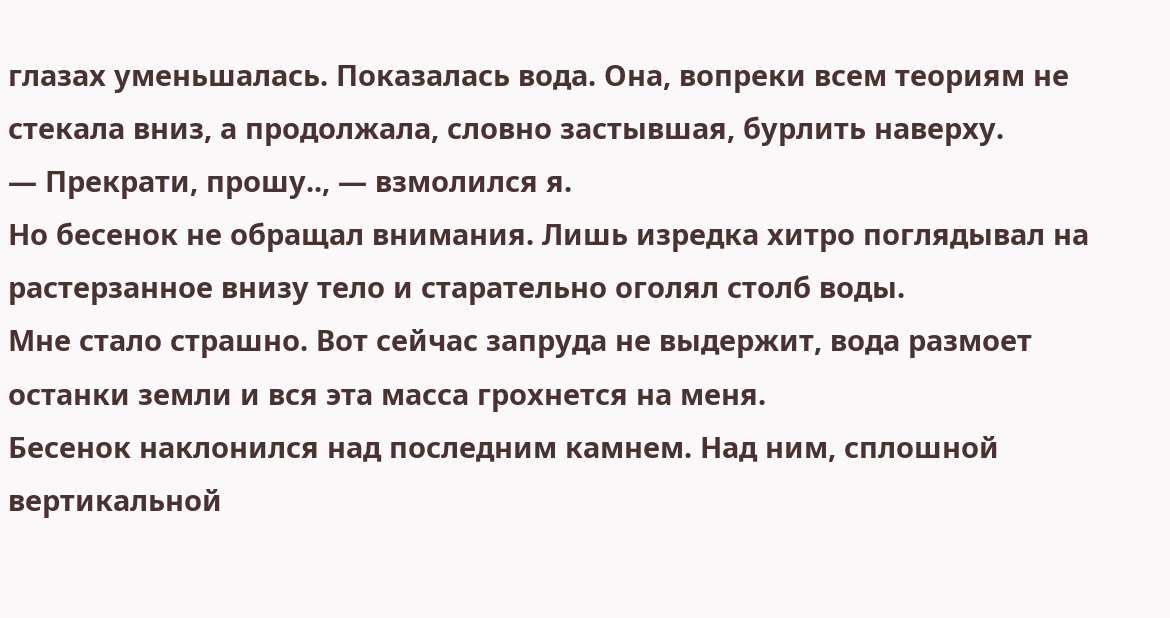глазах уменьшалась. Показалась вода. Она, вопреки всем теориям не стекала вниз, а продолжала, словно застывшая, бурлить наверху.
— Прекрати, прошу.., — взмолился я.
Но бесенок не обращал внимания. Лишь изредка хитро поглядывал на растерзанное внизу тело и старательно оголял столб воды.
Мне стало страшно. Вот сейчас запруда не выдержит, вода размоет останки земли и вся эта масса грохнется на меня.
Бесенок наклонился над последним камнем. Над ним, сплошной вертикальной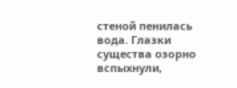стеной пенилась вода. Глазки существа озорно вспыхнули,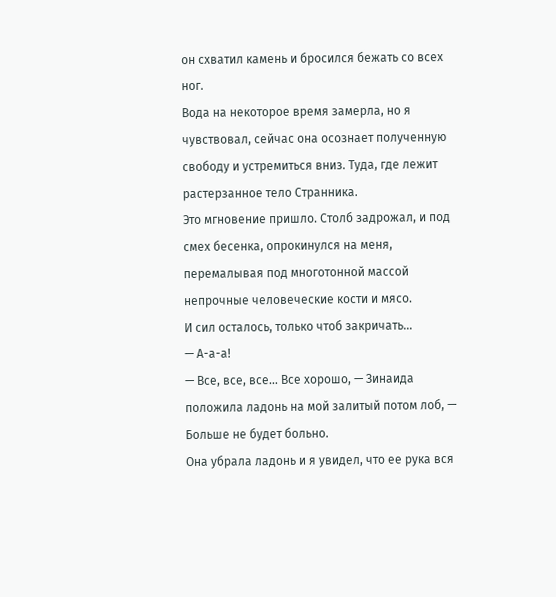он схватил камень и бросился бежать со всех ног.
Вода на некоторое время замерла, но я чувствовал, сейчас она осознает полученную свободу и устремиться вниз. Туда, где лежит растерзанное тело Странника.
Это мгновение пришло. Столб задрожал, и под смех бесенка, опрокинулся на меня, перемалывая под многотонной массой непрочные человеческие кости и мясо.
И сил осталось, только чтоб закричать…
— А-а-а!
— Все, все, все… Все хорошо, — Зинаида положила ладонь на мой залитый потом лоб, — Больше не будет больно.
Она убрала ладонь и я увидел, что ее рука вся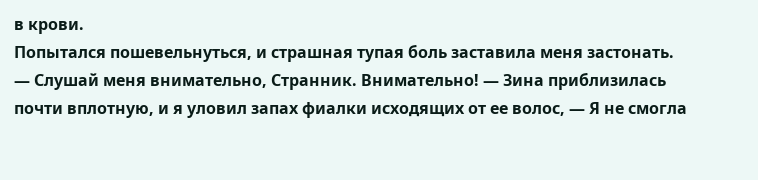в крови.
Попытался пошевельнуться, и страшная тупая боль заставила меня застонать.
— Слушай меня внимательно, Странник. Внимательно! — Зина приблизилась почти вплотную, и я уловил запах фиалки исходящих от ее волос, — Я не смогла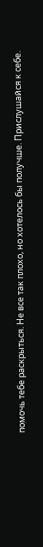помочь тебе раскрыться. Не все так плохо, но хотелось бы получше. Прислушайся к себе.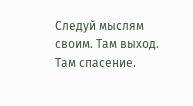Следуй мыслям своим. Там выход. Там спасение.